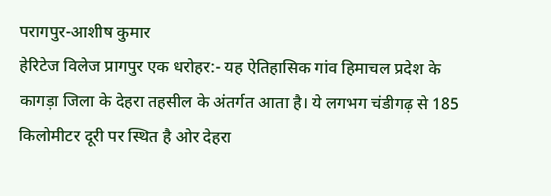परागपुर-आशीष कुमार
हेरिटेज विलेज प्रागपुर एक धरोहर:- यह ऐतिहासिक गांव हिमाचल प्रदेश के कागड़ा जिला के देहरा तहसील के अंतर्गत आता है। ये लगभग चंडीगढ़ से 185 किलोमीटर दूरी पर स्थित है ओर देहरा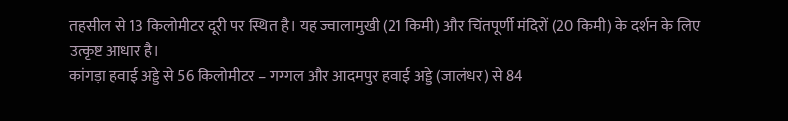तहसील से 13 किलोमीटर दूरी पर स्थित है। यह ज्वालामुखी (21 किमी) और चिंतपूर्णी मंदिरों (20 किमी) के दर्शन के लिए उत्कृष्ट आधार है।
कांगड़ा हवाई अड्डे से 56 किलोमीटर – गग्गल और आदमपुर हवाई अड्डे (जालंधर) से 84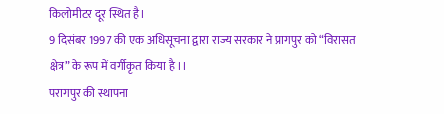किलोमीटर दूर स्थित है।
9 दिसंबर 1997 की एक अधिसूचना द्वारा राज्य सरकार ने प्रागपुर को “विरासत क्षेत्र” के रूप में वर्गीकृत किया है ।।
परागपुर की स्थापना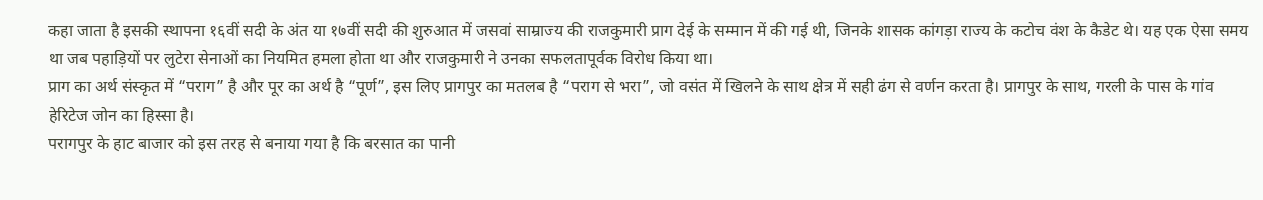कहा जाता है इसकी स्थापना १६वीं सदी के अंत या १७वीं सदी की शुरुआत में जसवां साम्राज्य की राजकुमारी प्राग देई के सम्मान में की गई थी, जिनके शासक कांगड़ा राज्य के कटोच वंश के कैडेट थे। यह एक ऐसा समय था जब पहाड़ियों पर लुटेरा सेनाओं का नियमित हमला होता था और राजकुमारी ने उनका सफलतापूर्वक विरोध किया था।
प्राग का अर्थ संस्कृत में “पराग” है और पूर का अर्थ है “पूर्ण”, इस लिए प्रागपुर का मतलब है “पराग से भरा”, जो वसंत में खिलने के साथ क्षेत्र में सही ढंग से वर्णन करता है। प्रागपुर के साथ, गरली के पास के गांव हेरिटेज जोन का हिस्सा है।
परागपुर के हाट बाजार को इस तरह से बनाया गया है कि बरसात का पानी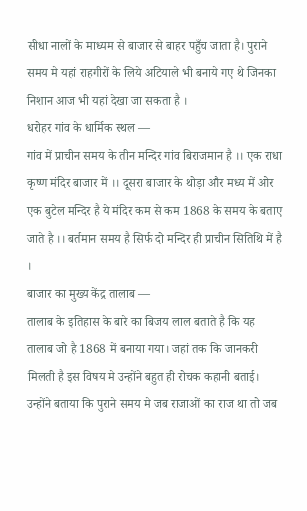सीधा नालों के माध्यम से बाजार से बाहर पहुँच जाता है। पुराने समय मे यहां राहगीरों के लिये अटियाले भी बनाये गए थे जिनका निशान आज भी यहां देखा जा सकता है ।
धरोहर गांव के धार्मिक स्थल —
गांव में प्राचीन समय के तीन मन्दिर गांव बिराजमान है ।। एक राधा कृष्ण मंदिर बाजार में ।। दूसरा बाजार के थोड़ा और मध्य में ओर एक बुटेल मन्दिर है ये मंदिर कम से कम 1868 के समय के बताए जाते है ।। बर्तमान समय है सिर्फ दो मन्दिर ही प्राचीन सितिथि में है ।
बाजार का मुख्य केंद्र तालाब —
तालाब के इतिहास के बारे का बिजय लाल बताते है कि यह तालाब जो है 1868 में बनाया गया। जहां तक कि जानकरी मिलती है इस विषय मे उन्होंने बहुत ही रोचक कहानी बताई। उन्होंने बताया कि पुराने समय मे जब राजाओं का राज था तो जब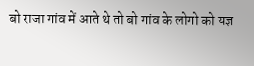बो राजा गांव में आते थे तो बो गांव के लोगो को यज्ञ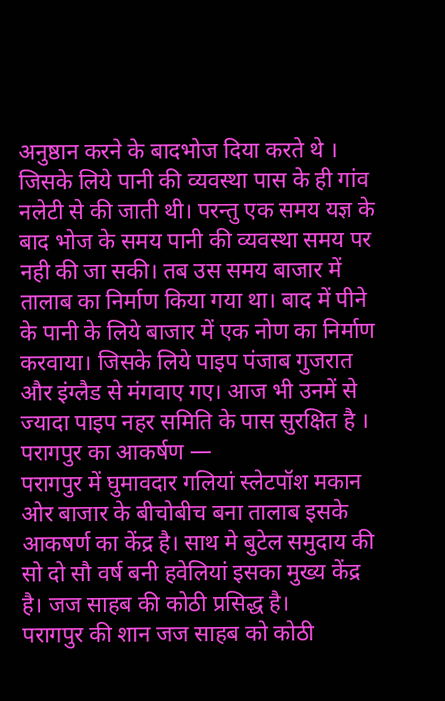अनुष्ठान करने के बादभोज दिया करते थे ।
जिसके लिये पानी की व्यवस्था पास के ही गांव नलेटी से की जाती थी। परन्तु एक समय यज्ञ के बाद भोज के समय पानी की व्यवस्था समय पर नही की जा सकी। तब उस समय बाजार में तालाब का निर्माण किया गया था। बाद में पीने के पानी के लिये बाजार में एक नोण का निर्माण करवाया। जिसके लिये पाइप पंजाब गुजरात और इंग्लैड से मंगवाए गए। आज भी उनमें से ज्यादा पाइप नहर समिति के पास सुरक्षित है ।
परागपुर का आकर्षण —
परागपुर में घुमावदार गलियां स्लेटपॉश मकान ओर बाजार के बीचोबीच बना तालाब इसके आकषर्ण का केंद्र है। साथ मे बुटेल समुदाय की सो दो सौ वर्ष बनी हवेलियां इसका मुख्य केंद्र है। जज साहब की कोठी प्रसिद्ध है।
परागपुर की शान जज साहब को कोठी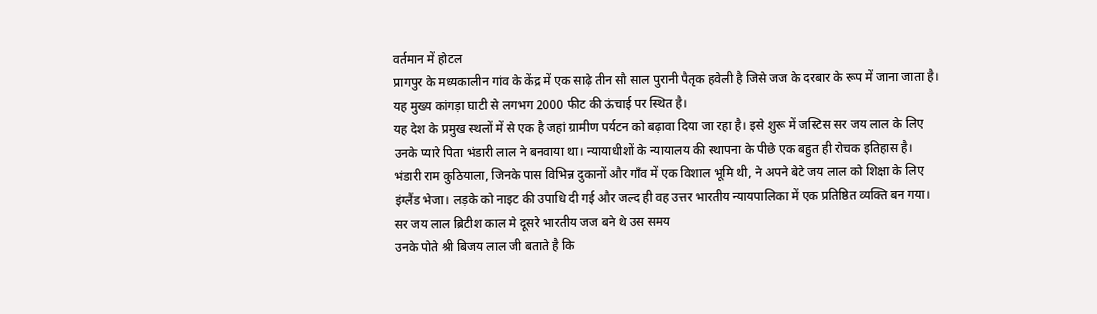वर्तमान में होटल
प्रागपुर के मध्यकालीन गांव के केंद्र में एक साढ़े तीन सौ साल पुरानी पैतृक हवेली है जिसे जज के दरबार के रूप में जाना जाता है। यह मुख्य कांगड़ा घाटी से लगभग 2000 फीट की ऊंचाई पर स्थित है।
यह देश के प्रमुख स्थलों में से एक है जहां ग्रामीण पर्यटन को बढ़ावा दिया जा रहा है। इसे शुरू में जस्टिस सर जय लाल के लिए उनके प्यारे पिता भंडारी लाल ने बनवाया था। न्यायाधीशों के न्यायालय की स्थापना के पीछे एक बहुत ही रोचक इतिहास है।
भंडारी राम कुठियाला, जिनके पास विभिन्न दुकानों और गाँव में एक विशाल भूमि थी, ने अपने बेटे जय लाल को शिक्षा के लिए इंग्लैंड भेजा। लड़के को नाइट की उपाधि दी गई और जल्द ही वह उत्तर भारतीय न्यायपालिका में एक प्रतिष्ठित व्यक्ति बन गया।
सर जय लाल ब्रिटीश काल मे दूसरे भारतीय जज बने थे उस समय
उनके पोते श्री बिजय लाल जी बताते है कि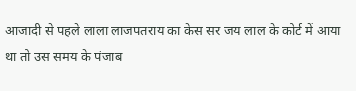आजादी से पहले लाला लाजपतराय का केस सर जय लाल के कोर्ट में आया था तो उस समय के पंजाब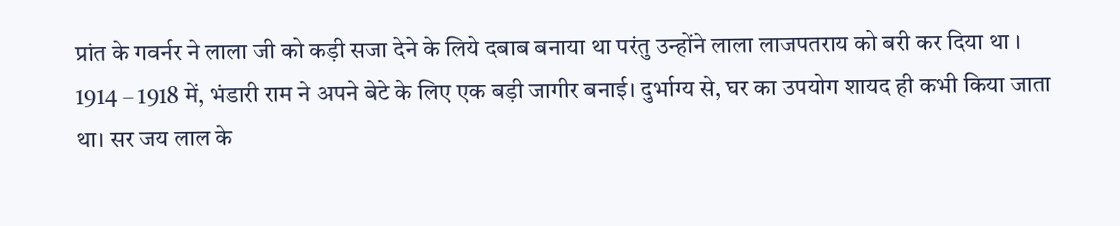प्रांत के गवर्नर ने लाला जी को कड़ी सजा देने के लिये दबाब बनाया था परंतु उन्होंने लाला लाजपतराय को बरी कर दिया था ।
1914 – 1918 में, भंडारी राम ने अपने बेटे के लिए एक बड़ी जागीर बनाई। दुर्भाग्य से, घर का उपयोग शायद ही कभी किया जाता था। सर जय लाल के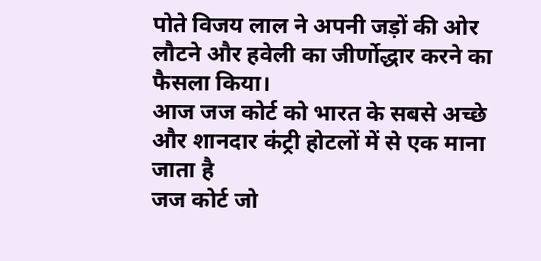पोते विजय लाल ने अपनी जड़ों की ओर लौटने और हवेली का जीर्णोद्धार करने का फैसला किया।
आज जज कोर्ट को भारत के सबसे अच्छे और शानदार कंट्री होटलों में से एक माना जाता है
जज कोर्ट जो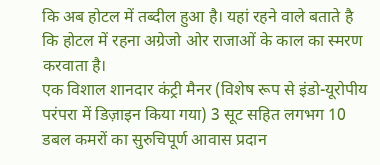कि अब होटल में तब्दील हुआ है। यहां रहने वाले बताते है कि होटल में रहना अग्रेजो ओर राजाओं के काल का स्मरण करवाता है।
एक विशाल शानदार कंट्री मैनर (विशेष रूप से इंडो-यूरोपीय परंपरा में डिज़ाइन किया गया) 3 सूट सहित लगभग 10 डबल कमरों का सुरुचिपूर्ण आवास प्रदान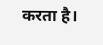करता है।